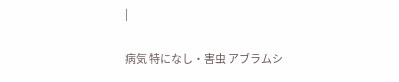|

病気 特になし・害虫 アブラムシ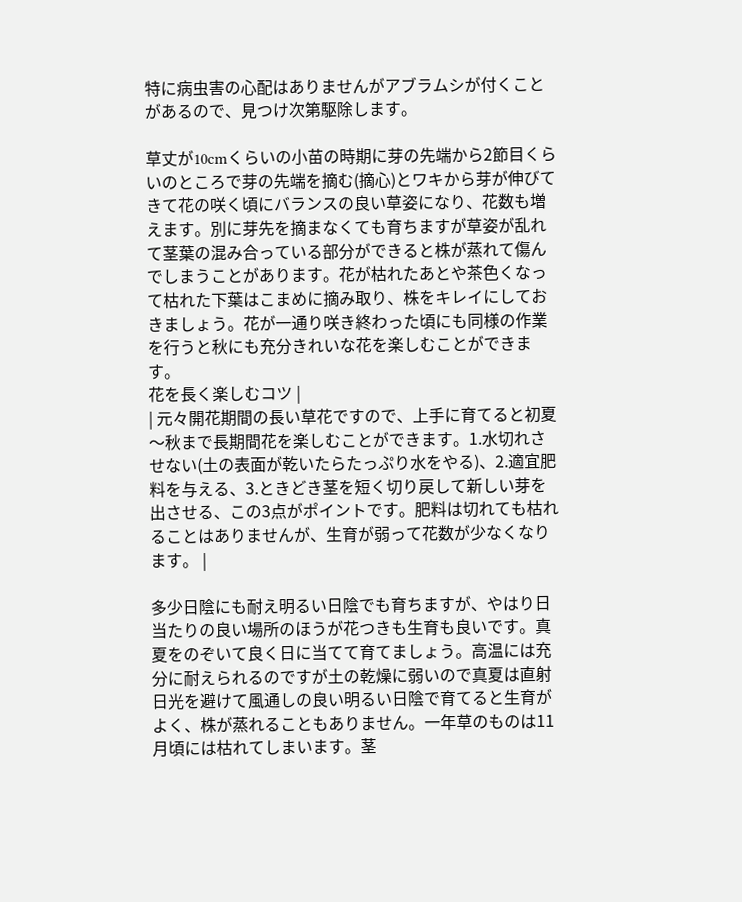特に病虫害の心配はありませんがアブラムシが付くことがあるので、見つけ次第駆除します。

草丈が10cmくらいの小苗の時期に芽の先端から2節目くらいのところで芽の先端を摘む(摘心)とワキから芽が伸びてきて花の咲く頃にバランスの良い草姿になり、花数も増えます。別に芽先を摘まなくても育ちますが草姿が乱れて茎葉の混み合っている部分ができると株が蒸れて傷んでしまうことがあります。花が枯れたあとや茶色くなって枯れた下葉はこまめに摘み取り、株をキレイにしておきましょう。花が一通り咲き終わった頃にも同様の作業を行うと秋にも充分きれいな花を楽しむことができます。
花を長く楽しむコツ |
| 元々開花期間の長い草花ですので、上手に育てると初夏〜秋まで長期間花を楽しむことができます。1.水切れさせない(土の表面が乾いたらたっぷり水をやる)、2.適宜肥料を与える、3.ときどき茎を短く切り戻して新しい芽を出させる、この3点がポイントです。肥料は切れても枯れることはありませんが、生育が弱って花数が少なくなります。 |

多少日陰にも耐え明るい日陰でも育ちますが、やはり日当たりの良い場所のほうが花つきも生育も良いです。真夏をのぞいて良く日に当てて育てましょう。高温には充分に耐えられるのですが土の乾燥に弱いので真夏は直射日光を避けて風通しの良い明るい日陰で育てると生育がよく、株が蒸れることもありません。一年草のものは11月頃には枯れてしまいます。茎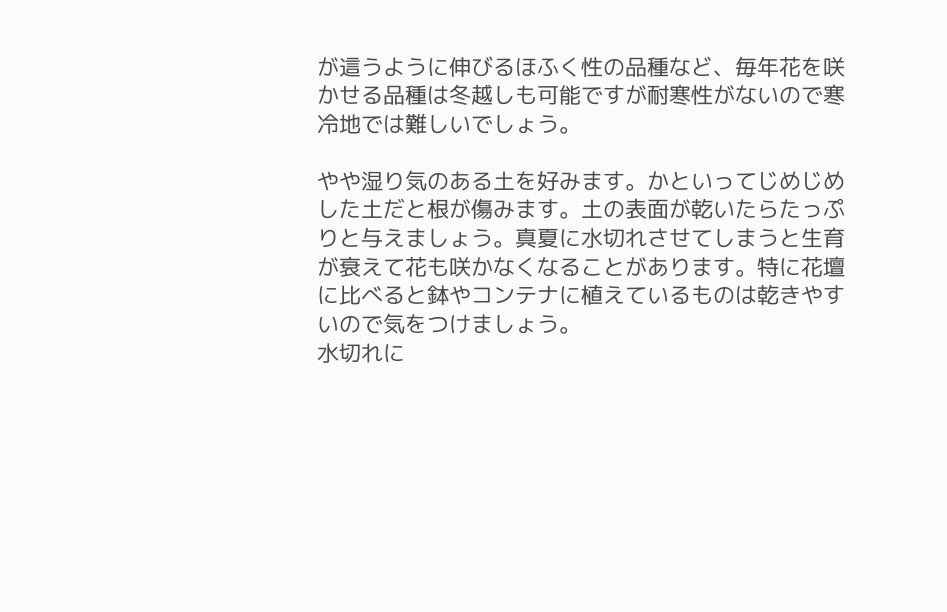が這うように伸びるほふく性の品種など、毎年花を咲かせる品種は冬越しも可能ですが耐寒性がないので寒冷地では難しいでしょう。

やや湿り気のある土を好みます。かといってじめじめした土だと根が傷みます。土の表面が乾いたらたっぷりと与えましょう。真夏に水切れさせてしまうと生育が衰えて花も咲かなくなることがあります。特に花壇に比べると鉢やコンテナに植えているものは乾きやすいので気をつけましょう。
水切れに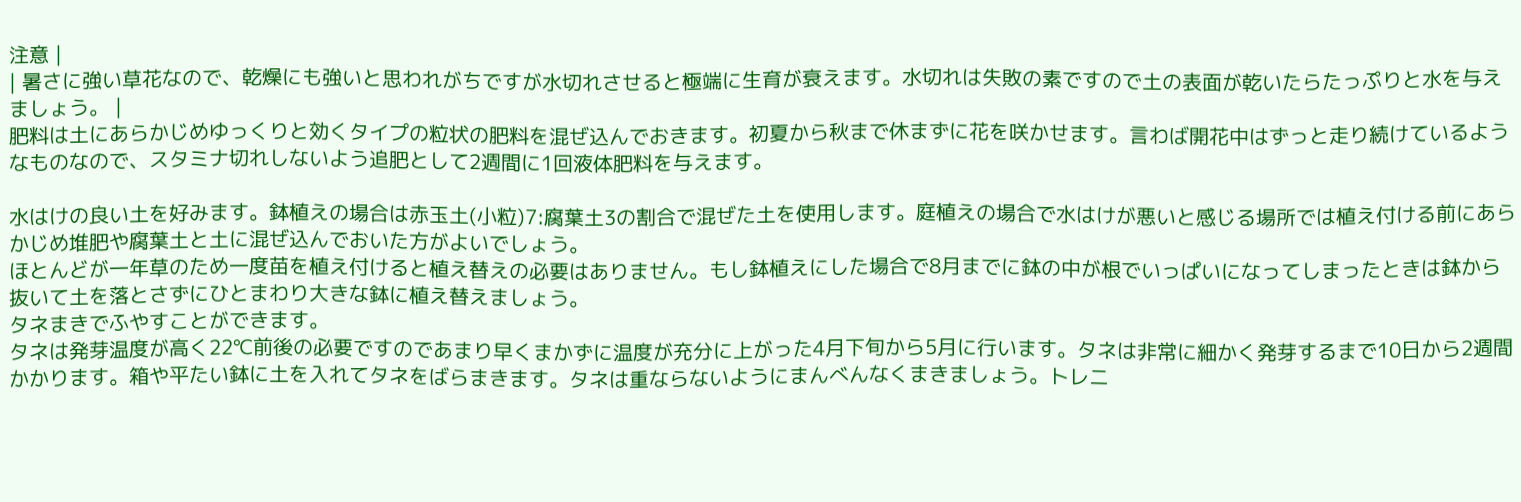注意 |
| 暑さに強い草花なので、乾燥にも強いと思われがちですが水切れさせると極端に生育が衰えます。水切れは失敗の素ですので土の表面が乾いたらたっぷりと水を与えましょう。 |
肥料は土にあらかじめゆっくりと効くタイプの粒状の肥料を混ぜ込んでおきます。初夏から秋まで休まずに花を咲かせます。言わば開花中はずっと走り続けているようなものなので、スタミナ切れしないよう追肥として2週間に1回液体肥料を与えます。

水はけの良い土を好みます。鉢植えの場合は赤玉土(小粒)7:腐葉土3の割合で混ぜた土を使用します。庭植えの場合で水はけが悪いと感じる場所では植え付ける前にあらかじめ堆肥や腐葉土と土に混ぜ込んでおいた方がよいでしょう。
ほとんどが一年草のため一度苗を植え付けると植え替えの必要はありません。もし鉢植えにした場合で8月までに鉢の中が根でいっぱいになってしまったときは鉢から抜いて土を落とさずにひとまわり大きな鉢に植え替えましょう。
タネまきでふやすことができます。
タネは発芽温度が高く22℃前後の必要ですのであまり早くまかずに温度が充分に上がった4月下旬から5月に行います。タネは非常に細かく発芽するまで10日から2週間かかります。箱や平たい鉢に土を入れてタネをばらまきます。タネは重ならないようにまんべんなくまきましょう。トレニ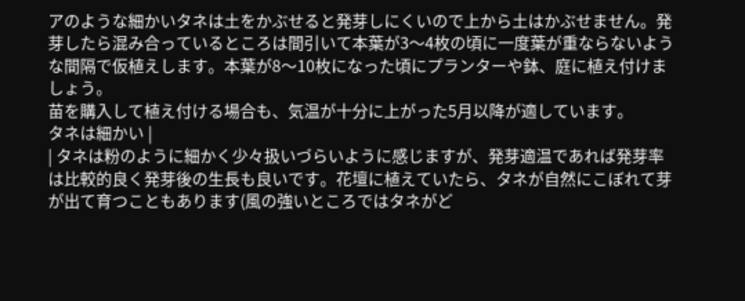アのような細かいタネは土をかぶせると発芽しにくいので上から土はかぶせません。発芽したら混み合っているところは間引いて本葉が3〜4枚の頃に一度葉が重ならないような間隔で仮植えします。本葉が8〜10枚になった頃にプランターや鉢、庭に植え付けましょう。
苗を購入して植え付ける場合も、気温が十分に上がった5月以降が適しています。
タネは細かい |
| タネは粉のように細かく少々扱いづらいように感じますが、発芽適温であれば発芽率は比較的良く発芽後の生長も良いです。花壇に植えていたら、タネが自然にこぼれて芽が出て育つこともあります(風の強いところではタネがど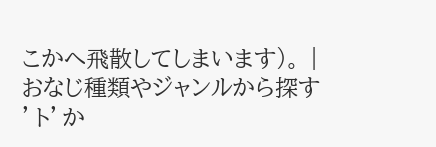こかへ飛散してしまいます)。 |
おなじ種類やジャンルから探す
’ト’か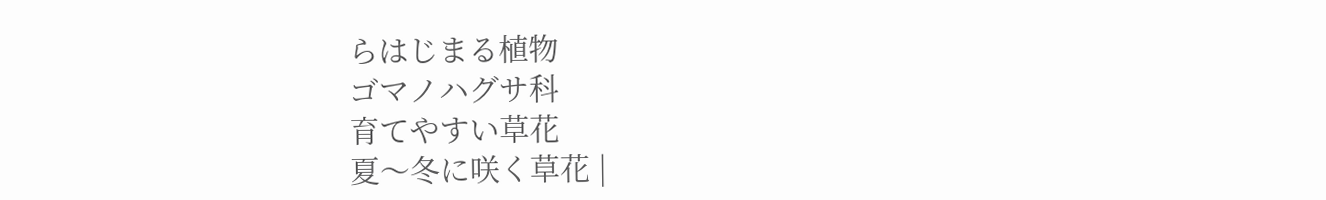らはじまる植物
ゴマノハグサ科
育てやすい草花
夏〜冬に咲く草花 |